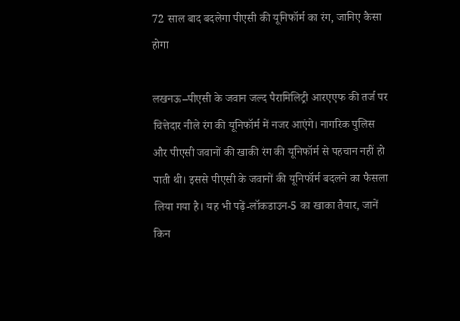72 साल बाद बदलेगा पीएसी की यूनिफॉर्म का रंग, जानिए कैसा होगा

लखनऊ–पीएसी के जवान जल्द पैरामिलिट्री आरएएफ की तर्ज पर चित्तेदार नीले रंग की यूनिफॉर्म में नजर आएंगे। नागरिक पुलिस और पीएसी जवानों की खाकी रंग की यूनिफॉर्म से पहचान नहीं हो पाती थी। इससे पीएसी के जवानों की यूनिफॉर्म बदलने का फैसला लिया गया है। यह भी पढ़ें-लॉकडाउन-5 का खाका तैयार, जानें किन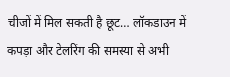चीजों में मिल सकती है छूट… लॉकडाउन में कपड़ा और टेलरिंग की समस्या से अभी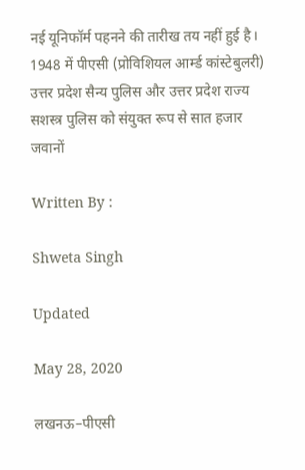नई यूनिफॉर्म पहनने की तारीख तय नहीं हुई है। 1948 में पीएसी (प्रोविशियल आर्म्ड कांस्टेबुलरी) उत्तर प्रदेश सैन्य पुलिस और उत्तर प्रदेश राज्य सशस्त्र पुलिस को संयुक्त रूप से सात हजार जवानों

Written By :

Shweta Singh

Updated

May 28, 2020

लखनऊ–पीएसी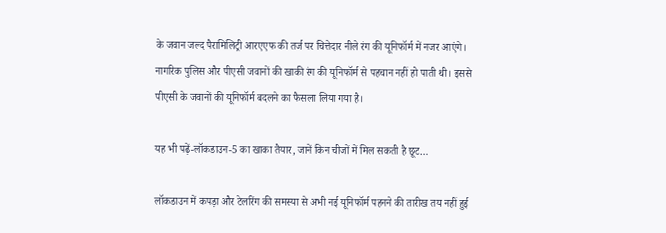के जवान जल्द पैरामिलिट्री आरएएफ की तर्ज पर चित्तेदार नीले रंग की यूनिफॉर्म में नजर आएंगे। नागरिक पुलिस और पीएसी जवानों की खाकी रंग की यूनिफॉर्म से पहचान नहीं हो पाती थी। इससे पीएसी के जवानों की यूनिफॉर्म बदलने का फैसला लिया गया है।

यह भी पढ़ें-लॉकडाउन-5 का खाका तैयार, जानें किन चीजों में मिल सकती है छूट…

लॉकडाउन में कपड़ा और टेलरिंग की समस्या से अभी नई यूनिफॉर्म पहनने की तारीख तय नहीं हुई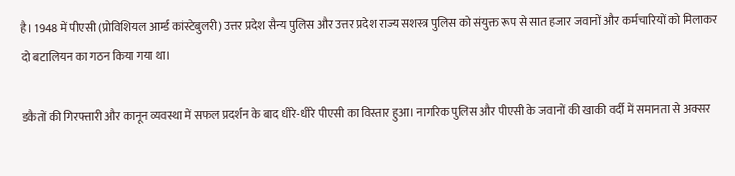है। 1948 में पीएसी (प्रोविशियल आर्म्ड कांस्टेबुलरी) उत्तर प्रदेश सैन्य पुलिस और उत्तर प्रदेश राज्य सशस्त्र पुलिस को संयुक्त रूप से सात हजार जवानों और कर्मचारियों को मिलाकर दो बटालियन का गठन किया गया था।

डकैतों की गिरफ्तारी और कानून व्यवस्था में सफल प्रदर्शन के बाद धीरे-धीरे पीएसी का विस्तार हुआ। नागरिक पुलिस और पीएसी के जवानों की खाकी वर्दी में समानता से अक्सर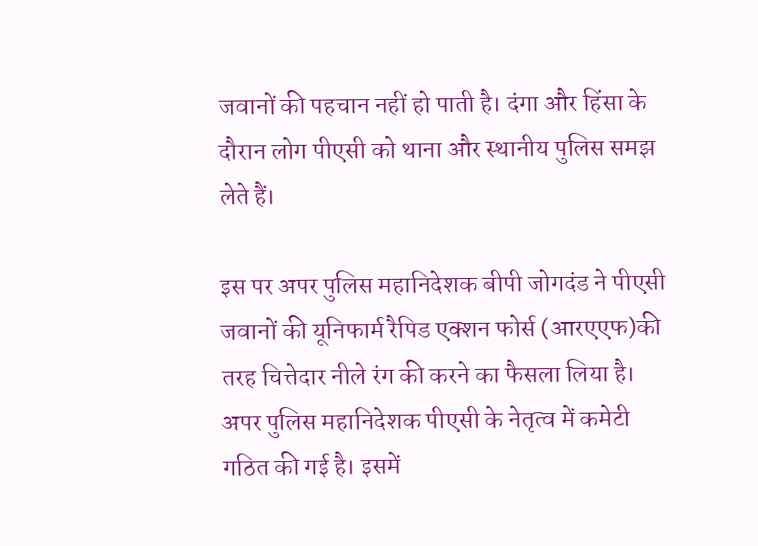जवानों की पहचान नहीं हो पाती है। दंगा और हिंसा के दौरान लोग पीएसी को थाना और स्थानीय पुलिस समझ लेते हैं।

इस पर अपर पुलिस महानिदेशक बीपी जोगदंड ने पीएसी जवानों की यूनिफार्म रैपिड एक्शन फोर्स (आरएएफ)की तरह चित्तेदार नीले रंग की करने का फैसला लिया है। अपर पुलिस महानिदेशक पीएसी के नेतृत्व में कमेटी गठित की गई है। इसमें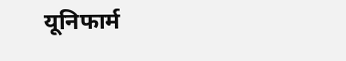यूनिफार्म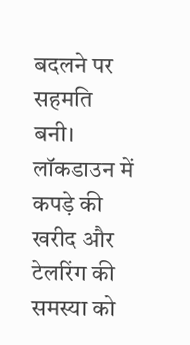बदलने पर सहमति बनी। लॉकडाउन में कपड़े की खरीद और टेलरिंग की समस्या को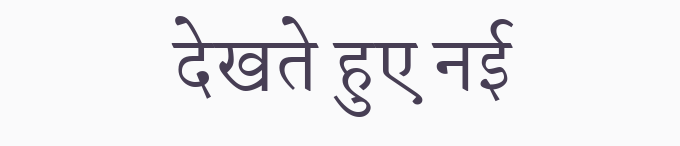देखते हुए नई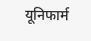यूनिफार्म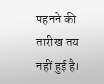पहनने की तारीख तय नहीं हुई है।